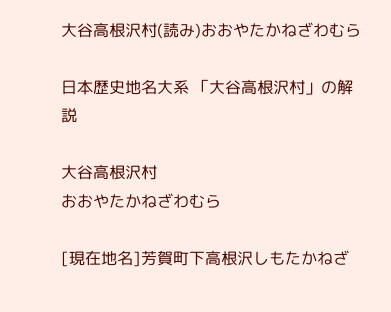大谷高根沢村(読み)おおやたかねざわむら

日本歴史地名大系 「大谷高根沢村」の解説

大谷高根沢村
おおやたかねざわむら

[現在地名]芳賀町下高根沢しもたかねざ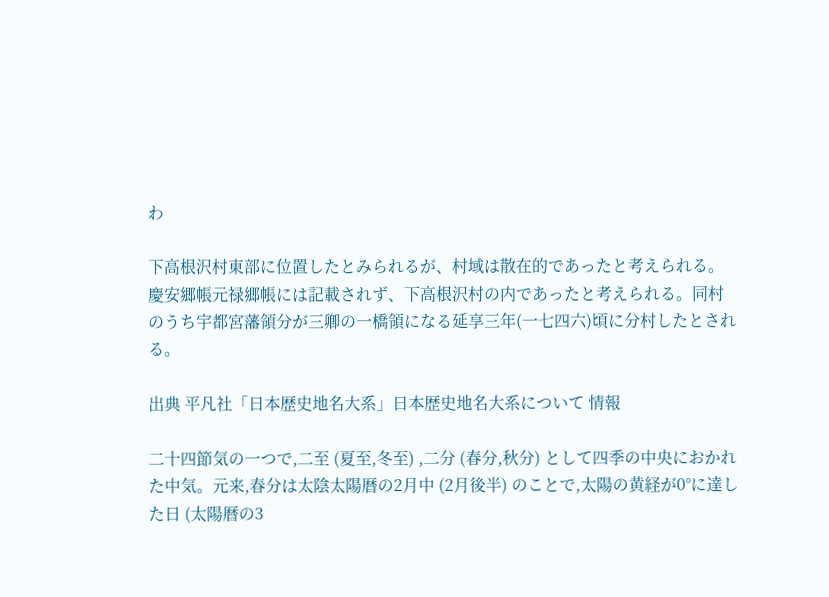わ

下高根沢村東部に位置したとみられるが、村域は散在的であったと考えられる。慶安郷帳元禄郷帳には記載されず、下高根沢村の内であったと考えられる。同村のうち宇都宮藩領分が三卿の一橋領になる延享三年(一七四六)頃に分村したとされる。

出典 平凡社「日本歴史地名大系」日本歴史地名大系について 情報

二十四節気の一つで,二至 (夏至,冬至) ,二分 (春分,秋分) として四季の中央におかれた中気。元来,春分は太陰太陽暦の2月中 (2月後半) のことで,太陽の黄経が0°に達した日 (太陽暦の3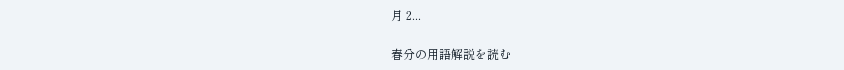月 2...

春分の用語解説を読む